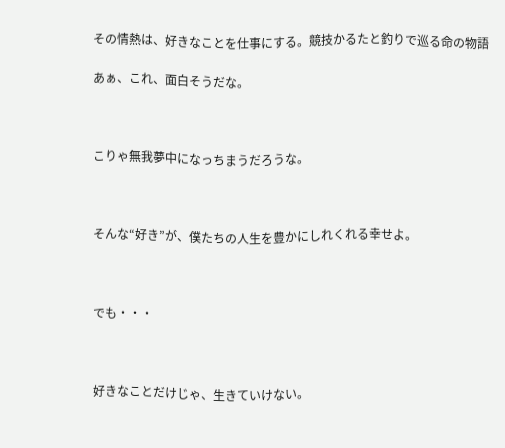その情熱は、好きなことを仕事にする。競技かるたと釣りで巡る命の物語

あぁ、これ、面白そうだな。



こりゃ無我夢中になっちまうだろうな。



そんな“好き”が、僕たちの人生を豊かにしれくれる幸せよ。



でも・・・



好きなことだけじゃ、生きていけない。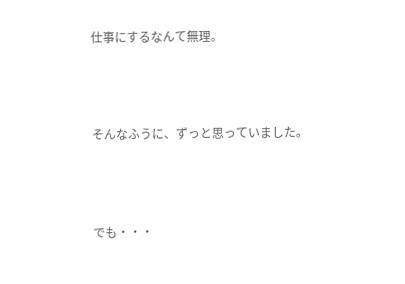仕事にするなんて無理。



そんなふうに、ずっと思っていました。



でも・・・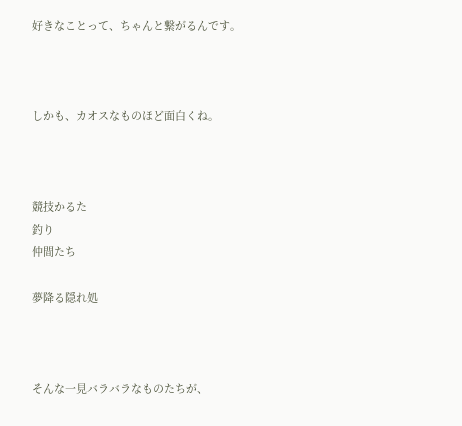好きなことって、ちゃんと繋がるんです。



しかも、カオスなものほど面白くね。



競技かるた
釣り
仲間たち

夢降る隠れ処



そんな一見バラバラなものたちが、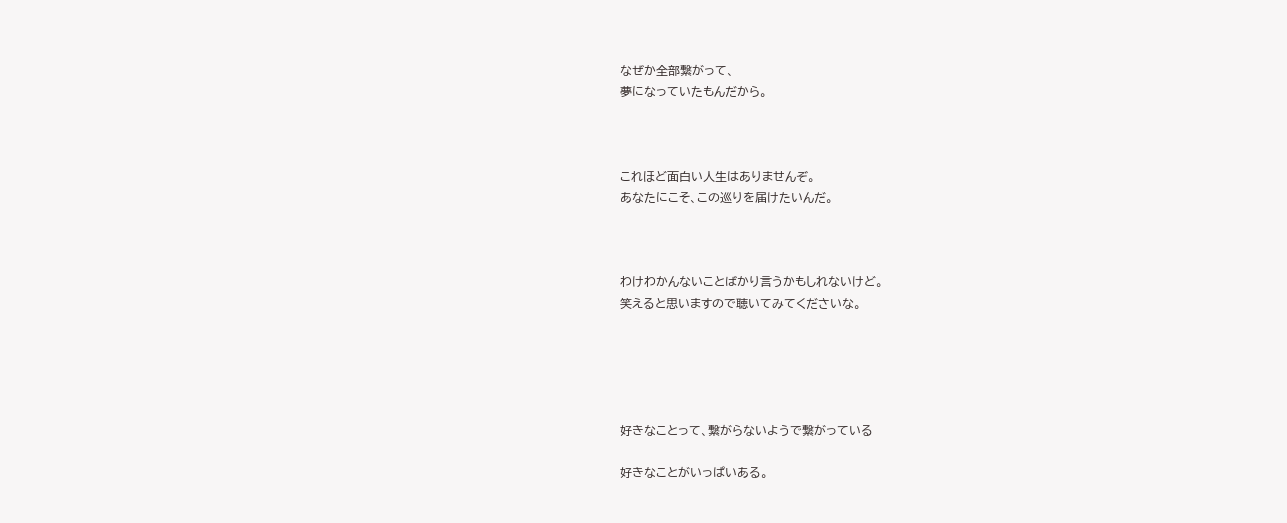なぜか全部繋がって、
夢になっていたもんだから。



これほど面白い人生はありませんぞ。
あなたにこそ、この巡りを届けたいんだ。



わけわかんないことばかり言うかもしれないけど。
笑えると思いますので聴いてみてくださいな。





好きなことって、繋がらないようで繋がっている

好きなことがいっぱいある。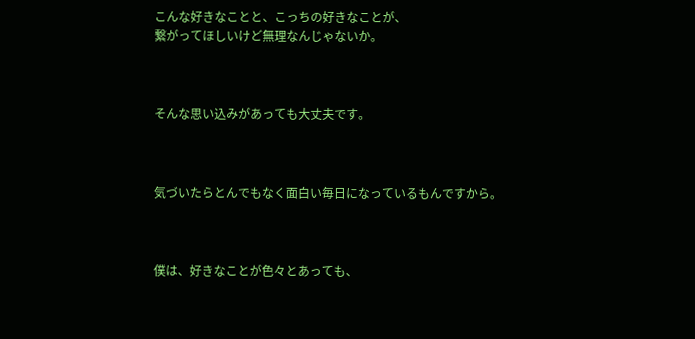こんな好きなことと、こっちの好きなことが、
繋がってほしいけど無理なんじゃないか。



そんな思い込みがあっても大丈夫です。



気づいたらとんでもなく面白い毎日になっているもんですから。



僕は、好きなことが色々とあっても、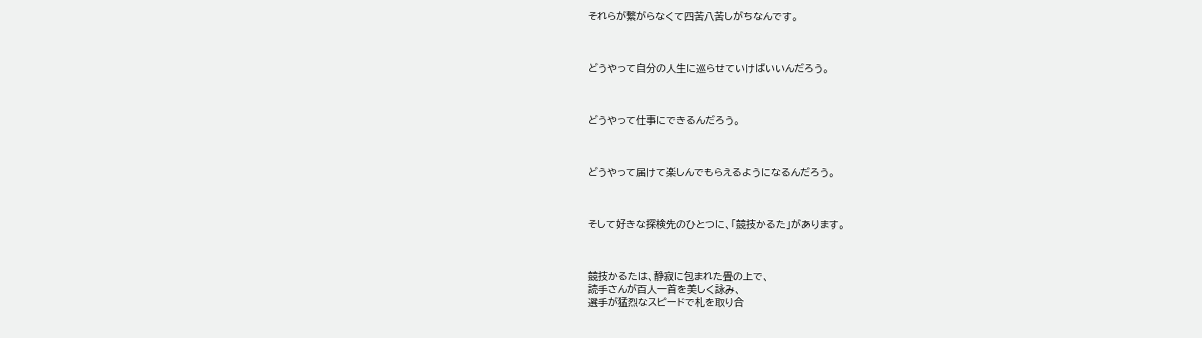それらが繋がらなくて四苦八苦しがちなんです。



どうやって自分の人生に巡らせていけばいいんだろう。



どうやって仕事にできるんだろう。



どうやって届けて楽しんでもらえるようになるんだろう。



そして好きな探検先のひとつに、「競技かるた」があります。



競技かるたは、静寂に包まれた畳の上で、
読手さんが百人一首を美しく詠み、
選手が猛烈なスピードで札を取り合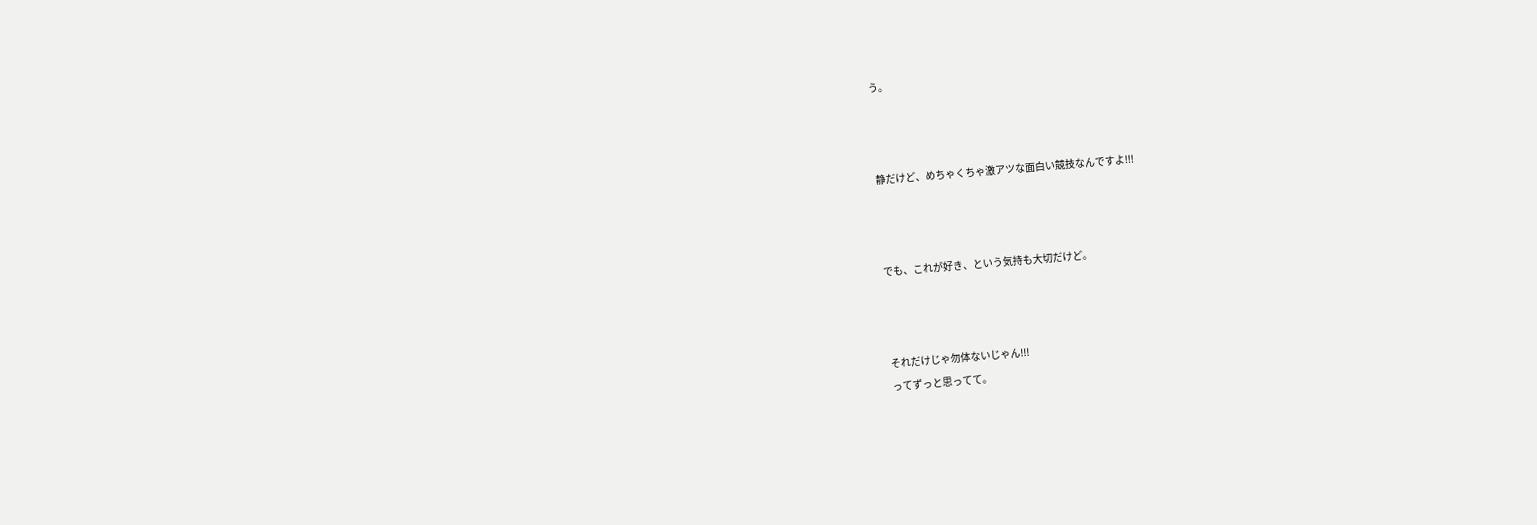う。



静だけど、めちゃくちゃ激アツな面白い競技なんですよ!!!



でも、これが好き、という気持も大切だけど。



それだけじゃ勿体ないじゃん!!!
ってずっと思ってて。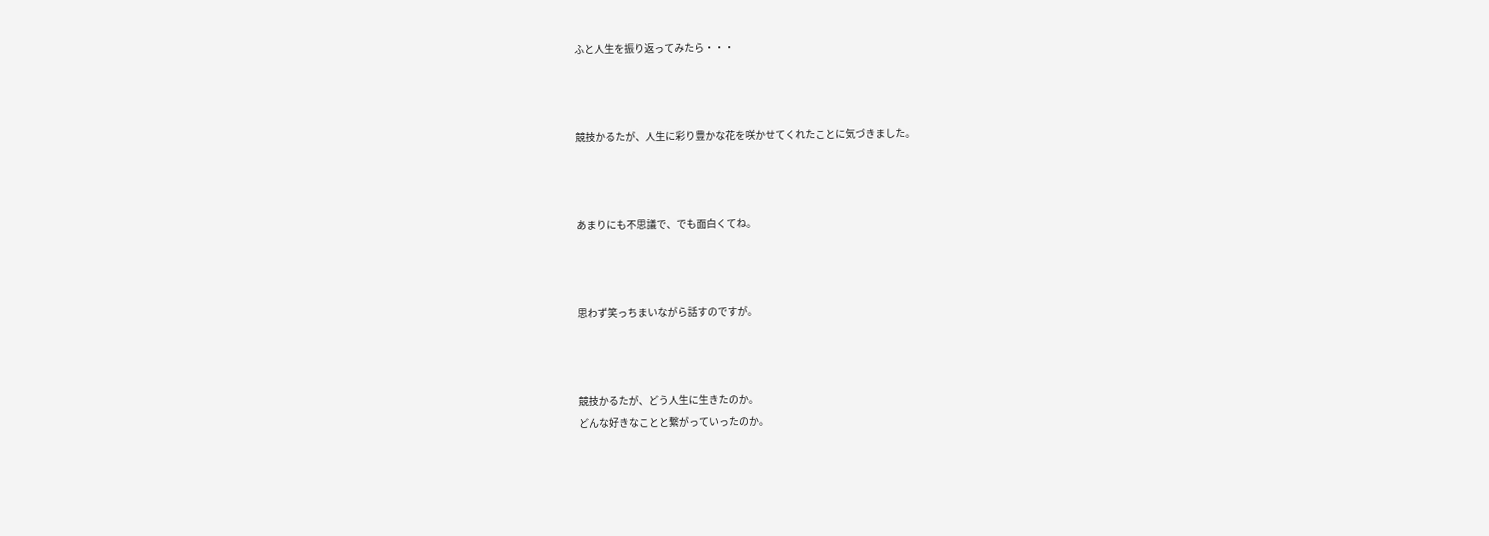ふと人生を振り返ってみたら・・・



競技かるたが、人生に彩り豊かな花を咲かせてくれたことに気づきました。



あまりにも不思議で、でも面白くてね。



思わず笑っちまいながら話すのですが。



競技かるたが、どう人生に生きたのか。
どんな好きなことと繋がっていったのか。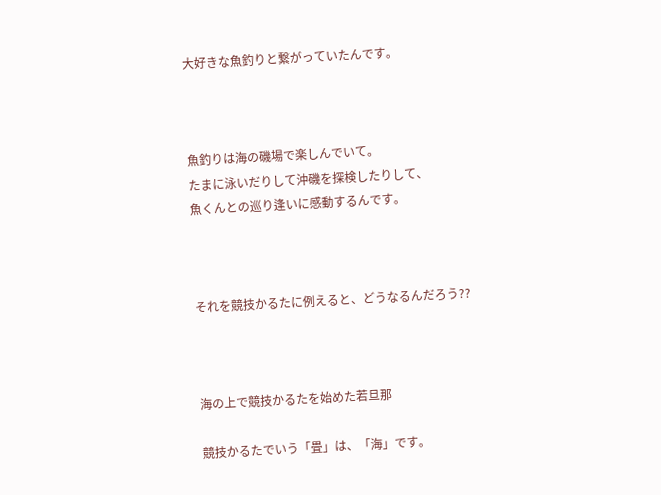大好きな魚釣りと繋がっていたんです。



魚釣りは海の磯場で楽しんでいて。
たまに泳いだりして沖磯を探検したりして、
魚くんとの巡り逢いに感動するんです。



それを競技かるたに例えると、どうなるんだろう??



海の上で競技かるたを始めた若旦那

競技かるたでいう「畳」は、「海」です。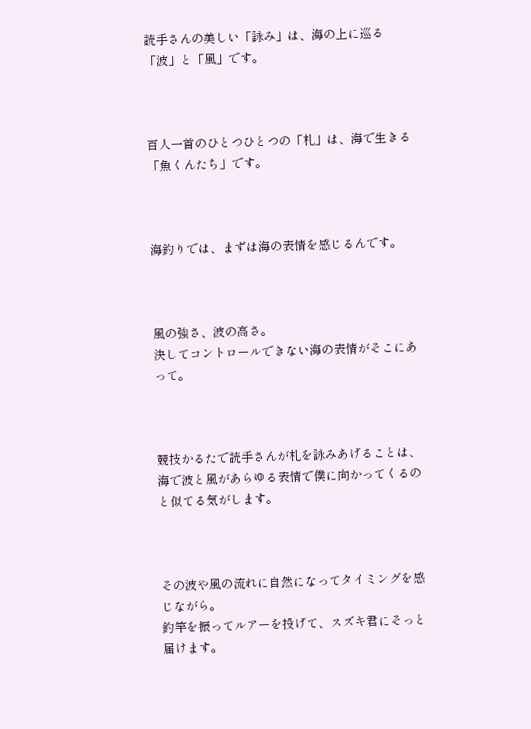読手さんの美しい「詠み」は、海の上に巡る「波」と「風」です。



百人一首のひとつひとつの「札」は、海で生きる「魚くんたち」です。



海釣りでは、まずは海の表情を感じるんです。



風の強さ、波の高さ。
決してコントロールできない海の表情がそこにあって。



競技かるたで読手さんが札を詠みあげることは、
海で波と風があらゆる表情で僕に向かってくるのと似てる気がします。



その波や風の流れに自然になってタイミングを感じながら。
釣竿を振ってルアーを投げて、スズキ君にそっと届けます。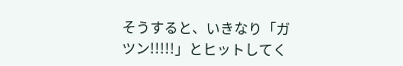そうすると、いきなり「ガツン!!!!!」とヒットしてく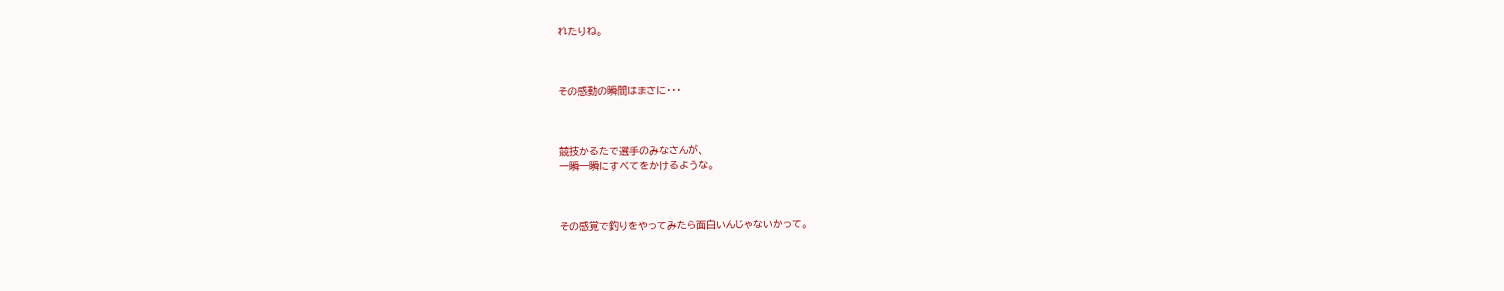れたりね。



その感動の瞬間はまさに・・・



競技かるたで選手のみなさんが、
一瞬一瞬にすべてをかけるような。



その感覚で釣りをやってみたら面白いんじゃないかって。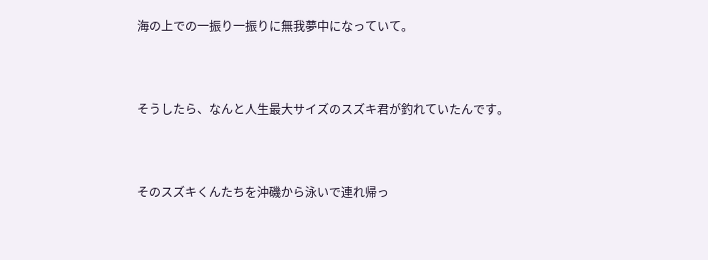海の上での一振り一振りに無我夢中になっていて。



そうしたら、なんと人生最大サイズのスズキ君が釣れていたんです。



そのスズキくんたちを沖磯から泳いで連れ帰っ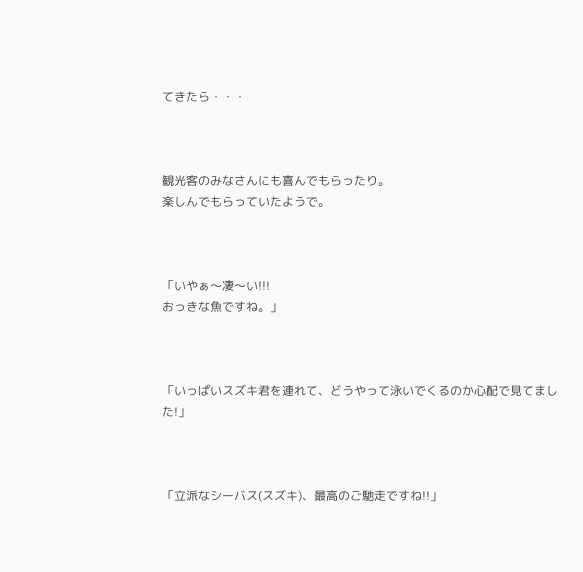てきたら・・・



観光客のみなさんにも喜んでもらったり。
楽しんでもらっていたようで。



「いやぁ〜凄〜い!!!
おっきな魚ですね。」



「いっぱいスズキ君を連れて、どうやって泳いでくるのか心配で見てました!」



「立派なシーバス(スズキ)、最高のご馳走ですね!!」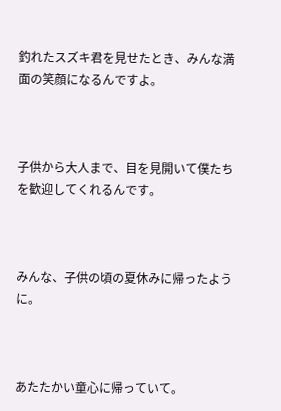釣れたスズキ君を見せたとき、みんな満面の笑顔になるんですよ。



子供から大人まで、目を見開いて僕たちを歓迎してくれるんです。



みんな、子供の頃の夏休みに帰ったように。



あたたかい童心に帰っていて。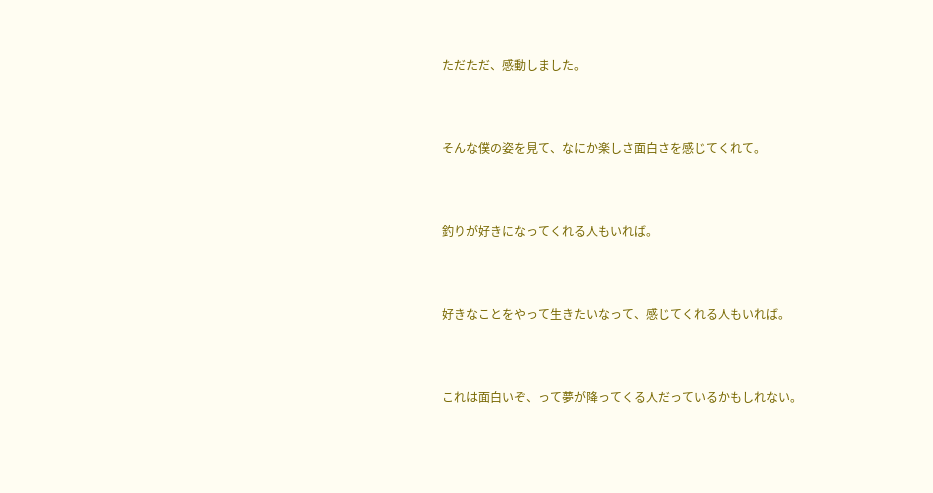ただただ、感動しました。



そんな僕の姿を見て、なにか楽しさ面白さを感じてくれて。



釣りが好きになってくれる人もいれば。



好きなことをやって生きたいなって、感じてくれる人もいれば。



これは面白いぞ、って夢が降ってくる人だっているかもしれない。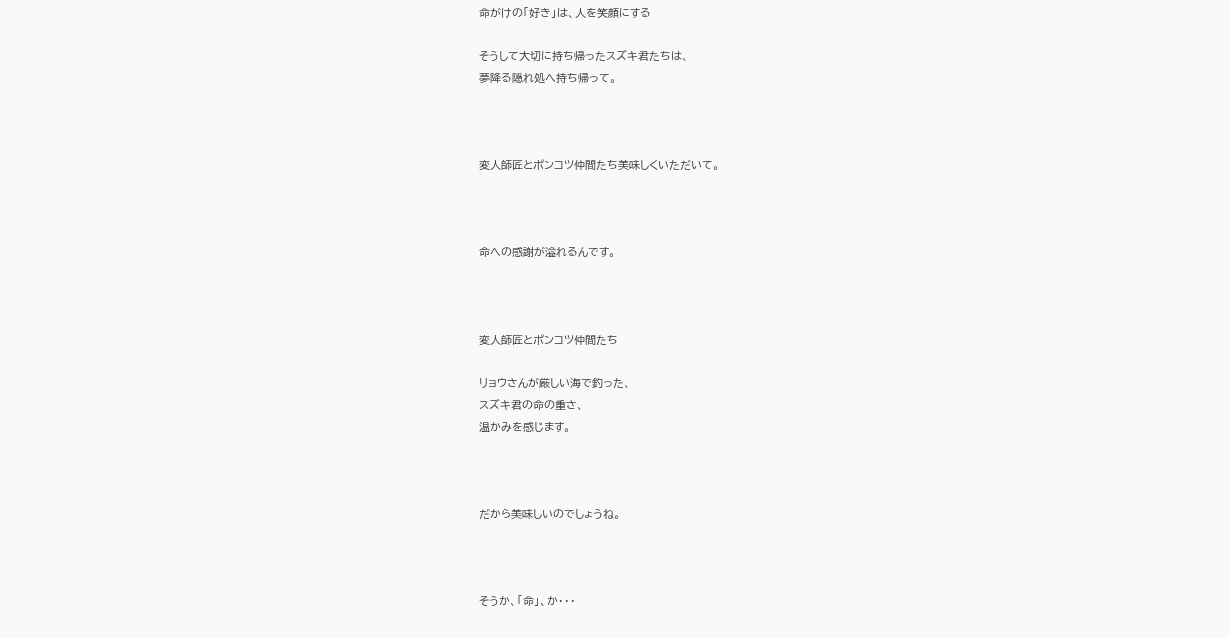命がけの「好き」は、人を笑顔にする

そうして大切に持ち帰ったスズキ君たちは、
夢降る隠れ処へ持ち帰って。



変人師匠とポンコツ仲間たち美味しくいただいて。



命への感謝が溢れるんです。



変人師匠とポンコツ仲間たち

リョウさんが厳しい海で釣った、
スズキ君の命の重さ、
温かみを感じます。



だから美味しいのでしょうね。



そうか、「命」、か・・・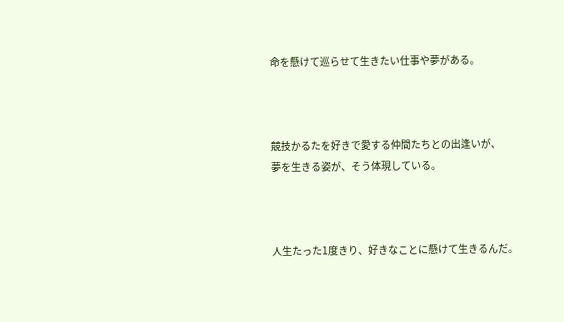命を懸けて巡らせて生きたい仕事や夢がある。



競技かるたを好きで愛する仲間たちとの出逢いが、
夢を生きる姿が、そう体現している。



人生たった1度きり、好きなことに懸けて生きるんだ。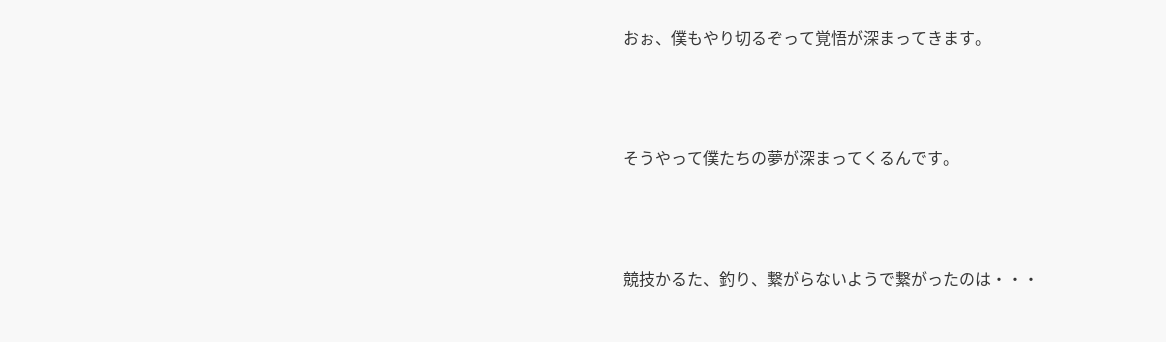おぉ、僕もやり切るぞって覚悟が深まってきます。



そうやって僕たちの夢が深まってくるんです。



競技かるた、釣り、繋がらないようで繋がったのは・・・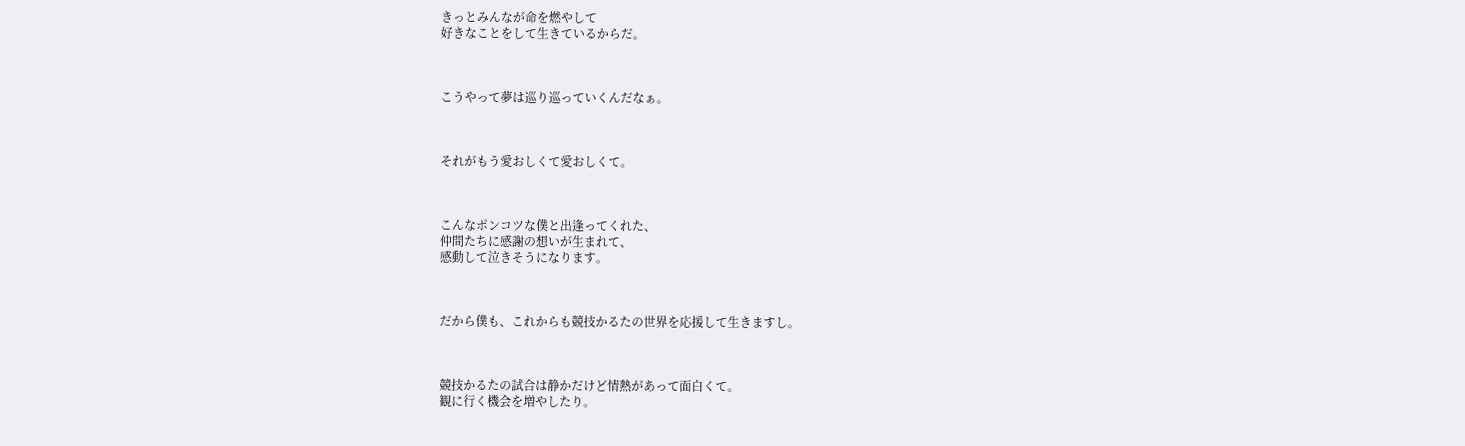きっとみんなが命を燃やして
好きなことをして生きているからだ。



こうやって夢は巡り巡っていくんだなぁ。



それがもう愛おしくて愛おしくて。



こんなポンコツな僕と出逢ってくれた、
仲間たちに感謝の想いが生まれて、
感動して泣きそうになります。



だから僕も、これからも競技かるたの世界を応援して生きますし。



競技かるたの試合は静かだけど情熱があって面白くて。
観に行く機会を増やしたり。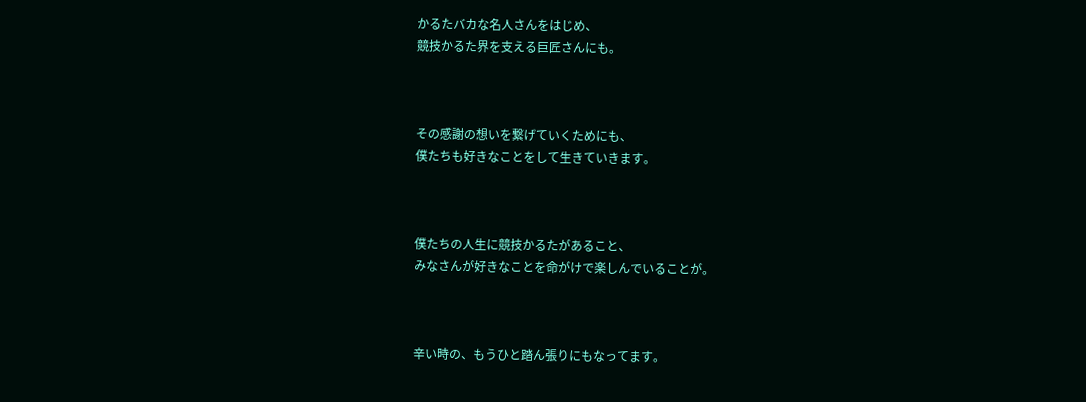かるたバカな名人さんをはじめ、
競技かるた界を支える巨匠さんにも。



その感謝の想いを繋げていくためにも、
僕たちも好きなことをして生きていきます。



僕たちの人生に競技かるたがあること、
みなさんが好きなことを命がけで楽しんでいることが。



辛い時の、もうひと踏ん張りにもなってます。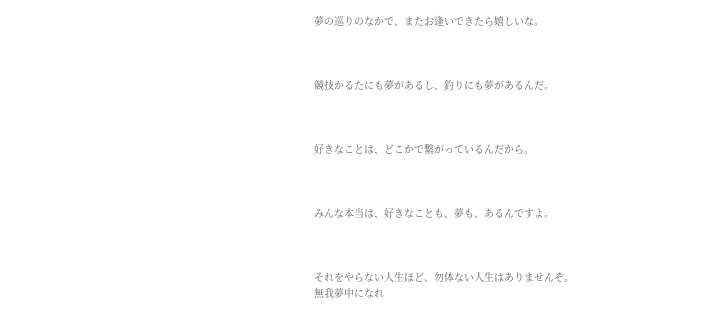夢の巡りのなかで、またお逢いできたら嬉しいな。



競技かるたにも夢があるし、釣りにも夢があるんだ。



好きなことは、どこかで繋がっているんだから。



みんな本当は、好きなことも、夢も、あるんですよ。



それをやらない人生ほど、勿体ない人生はありませんぞ。
無我夢中になれ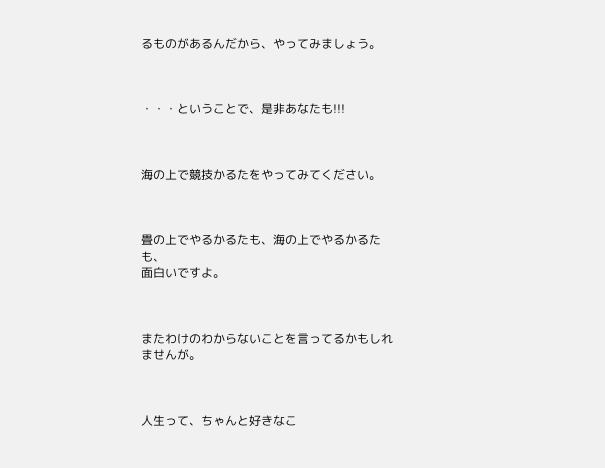るものがあるんだから、やってみましょう。



・・・ということで、是非あなたも!!!



海の上で競技かるたをやってみてください。



畳の上でやるかるたも、海の上でやるかるたも、
面白いですよ。



またわけのわからないことを言ってるかもしれませんが。



人生って、ちゃんと好きなこ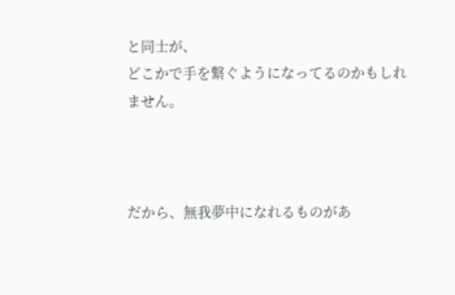と同士が、
どこかで手を繋ぐようになってるのかもしれません。



だから、無我夢中になれるものがあ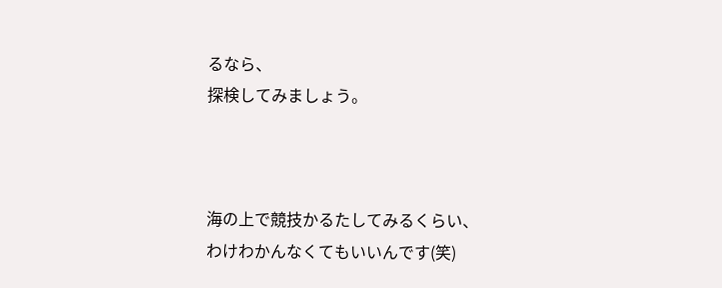るなら、
探検してみましょう。



海の上で競技かるたしてみるくらい、
わけわかんなくてもいいんです(笑)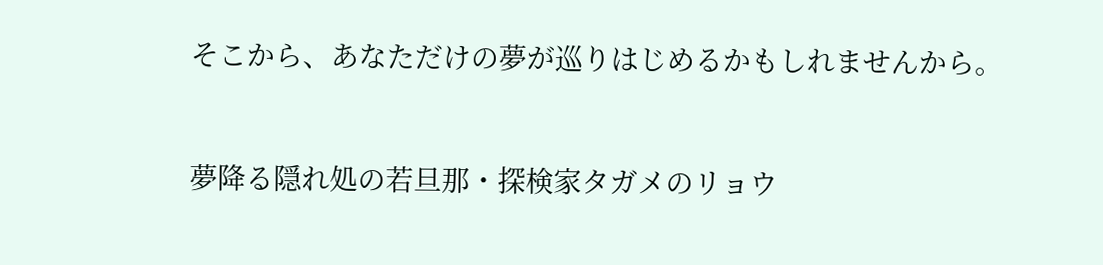そこから、あなただけの夢が巡りはじめるかもしれませんから。



夢降る隠れ処の若旦那・探検家タガメのリョウ